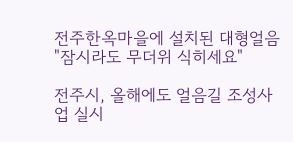전주한옥마을에 설치된 대형얼음 "잠시라도 무더위 식히세요"

전주시, 올해에도 얼음길 조성사업 실시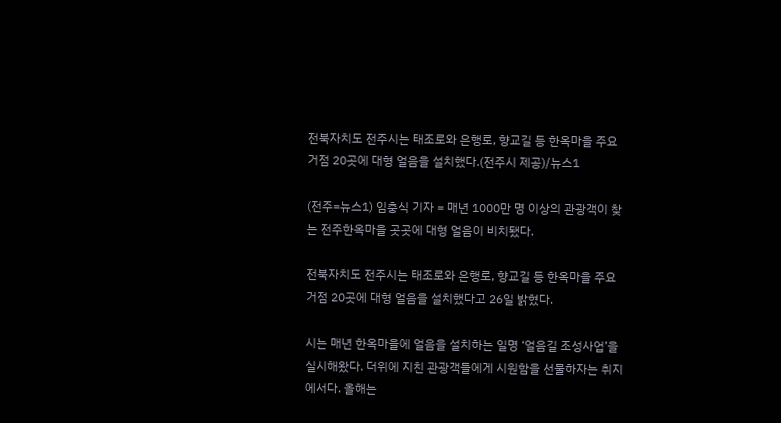전북자치도 전주시는 태조로와 은행로, 향교길 등 한옥마을 주요 거점 20곳에 대형 얼음을 설치했다.(전주시 제공)/뉴스1

(전주=뉴스1) 임충식 기자 = 매년 1000만 명 이상의 관광객이 찾는 전주한옥마을 곳곳에 대형 얼음이 비치됐다.

전북자치도 전주시는 태조로와 은행로, 향교길 등 한옥마을 주요 거점 20곳에 대형 얼음을 설치했다고 26일 밝혔다.

시는 매년 한옥마을에 얼음을 설치하는 일명 ‘얼음길 조성사업’을 실시해왔다. 더위에 지친 관광객들에게 시원함을 선물하자는 취지에서다. 올해는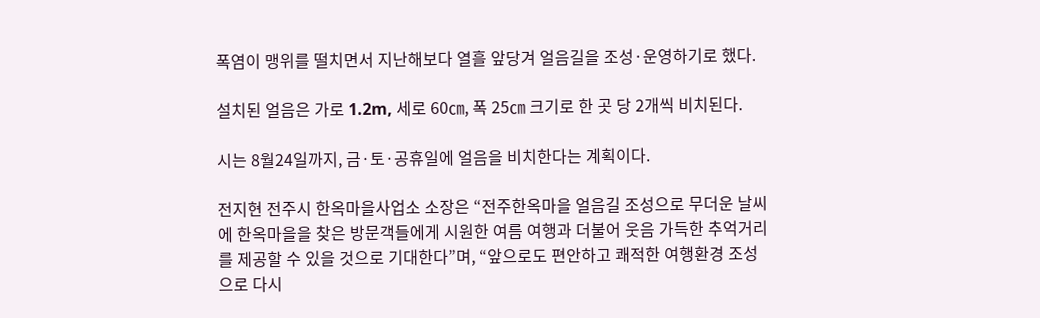폭염이 맹위를 떨치면서 지난해보다 열흘 앞당겨 얼음길을 조성·운영하기로 했다.

설치된 얼음은 가로 1.2m, 세로 60㎝, 폭 25㎝ 크기로 한 곳 당 2개씩 비치된다.

시는 8월24일까지, 금·토·공휴일에 얼음을 비치한다는 계획이다.

전지현 전주시 한옥마을사업소 소장은 “전주한옥마을 얼음길 조성으로 무더운 날씨에 한옥마을을 찾은 방문객들에게 시원한 여름 여행과 더불어 웃음 가득한 추억거리를 제공할 수 있을 것으로 기대한다”며, “앞으로도 편안하고 쾌적한 여행환경 조성으로 다시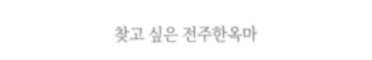찾고 싶은 전주한옥마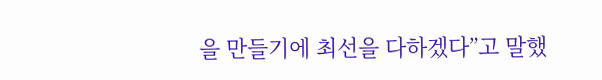을 만들기에 최선을 다하겠다”고 말했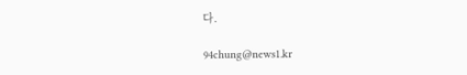다.

94chung@news1.kr